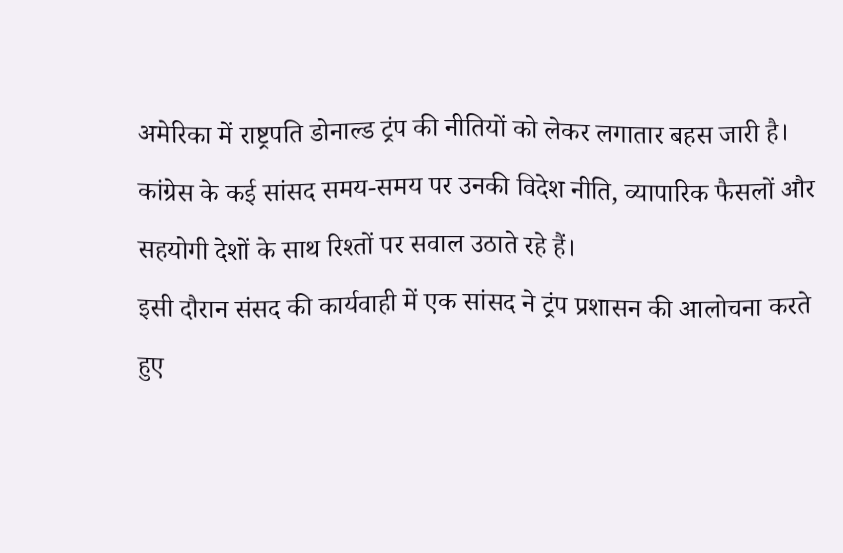अमेरिका में राष्ट्रपति डोनाल्ड ट्रंप की नीतियों को लेकर लगातार बहस जारी है। कांग्रेस के कई सांसद समय-समय पर उनकी विदेश नीति, व्यापारिक फैसलों और सहयोगी देशों के साथ रिश्तों पर सवाल उठाते रहे हैं।
इसी दौरान संसद की कार्यवाही में एक सांसद ने ट्रंप प्रशासन की आलोचना करते हुए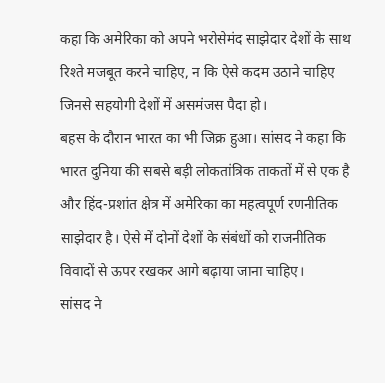कहा कि अमेरिका को अपने भरोसेमंद साझेदार देशों के साथ रिश्ते मजबूत करने चाहिए, न कि ऐसे कदम उठाने चाहिए जिनसे सहयोगी देशों में असमंजस पैदा हो।
बहस के दौरान भारत का भी जिक्र हुआ। सांसद ने कहा कि भारत दुनिया की सबसे बड़ी लोकतांत्रिक ताकतों में से एक है और हिंद-प्रशांत क्षेत्र में अमेरिका का महत्वपूर्ण रणनीतिक साझेदार है। ऐसे में दोनों देशों के संबंधों को राजनीतिक विवादों से ऊपर रखकर आगे बढ़ाया जाना चाहिए।
सांसद ने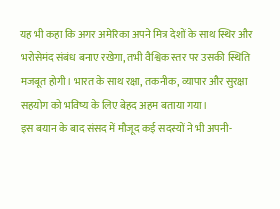यह भी कहा कि अगर अमेरिका अपने मित्र देशों के साथ स्थिर और भरोसेमंद संबंध बनाए रखेगा, तभी वैश्विक स्तर पर उसकी स्थिति मजबूत होगी। भारत के साथ रक्षा, तकनीक, व्यापार और सुरक्षा सहयोग को भविष्य के लिए बेहद अहम बताया गया।
इस बयान के बाद संसद में मौजूद कई सदस्यों ने भी अपनी-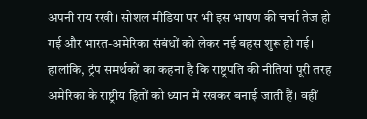अपनी राय रखी। सोशल मीडिया पर भी इस भाषण की चर्चा तेज हो गई और भारत-अमेरिका संबंधों को लेकर नई बहस शुरू हो गई।
हालांकि, ट्रंप समर्थकों का कहना है कि राष्ट्रपति की नीतियां पूरी तरह अमेरिका के राष्ट्रीय हितों को ध्यान में रखकर बनाई जाती हैं। वहीं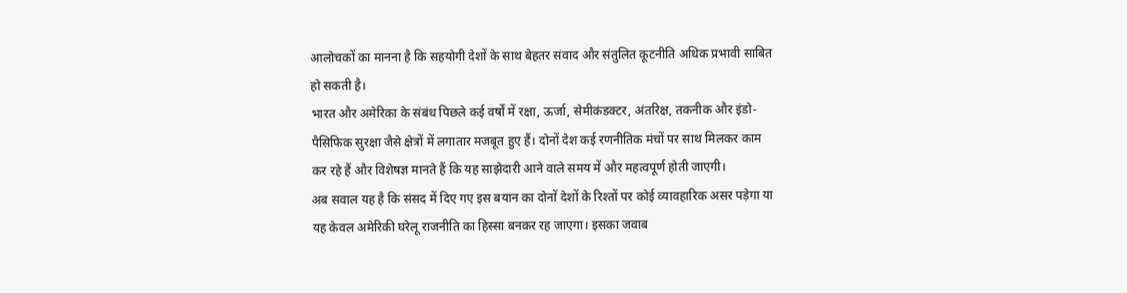आलोचकों का मानना है कि सहयोगी देशों के साथ बेहतर संवाद और संतुलित कूटनीति अधिक प्रभावी साबित हो सकती है।
भारत और अमेरिका के संबंध पिछले कई वर्षों में रक्षा, ऊर्जा, सेमीकंडक्टर, अंतरिक्ष, तकनीक और इंडो-पैसिफिक सुरक्षा जैसे क्षेत्रों में लगातार मजबूत हुए हैं। दोनों देश कई रणनीतिक मंचों पर साथ मिलकर काम कर रहे हैं और विशेषज्ञ मानते हैं कि यह साझेदारी आने वाले समय में और महत्वपूर्ण होती जाएगी।
अब सवाल यह है कि संसद में दिए गए इस बयान का दोनों देशों के रिश्तों पर कोई व्यावहारिक असर पड़ेगा या यह केवल अमेरिकी घरेलू राजनीति का हिस्सा बनकर रह जाएगा। इसका जवाब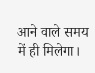आने वाले समय में ही मिलेगा।